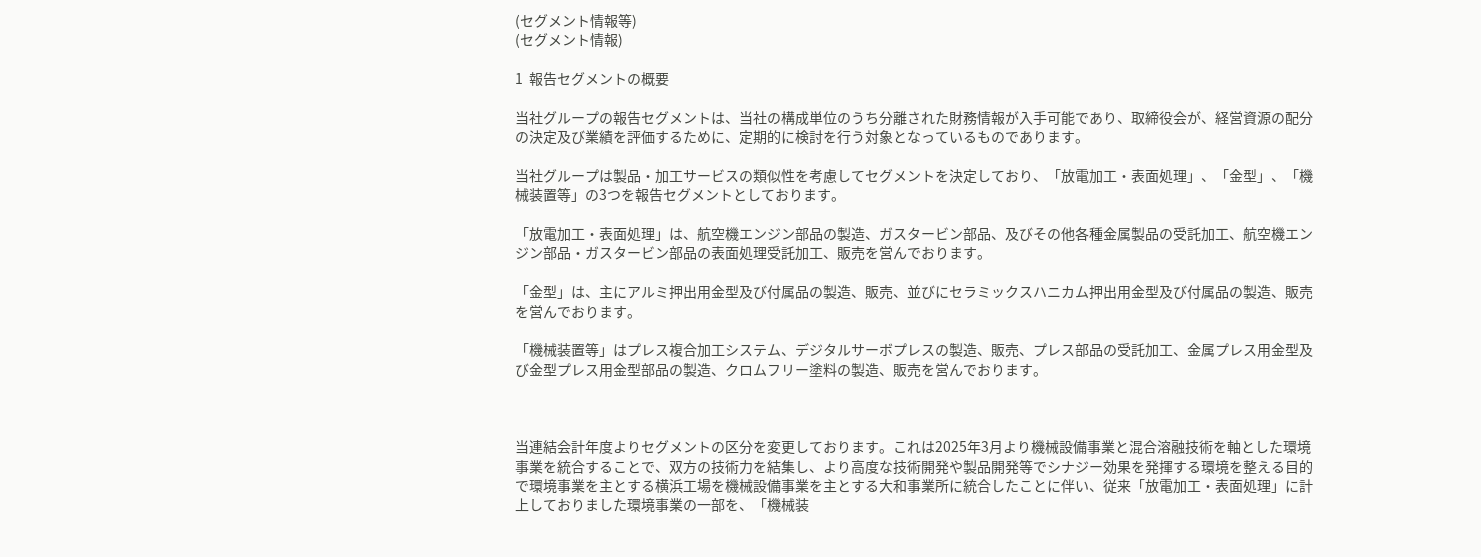(セグメント情報等)
(セグメント情報)

1  報告セグメントの概要

当社グループの報告セグメントは、当社の構成単位のうち分離された財務情報が入手可能であり、取締役会が、経営資源の配分の決定及び業績を評価するために、定期的に検討を行う対象となっているものであります。

当社グループは製品・加工サービスの類似性を考慮してセグメントを決定しており、「放電加工・表面処理」、「金型」、「機械装置等」の3つを報告セグメントとしております。

「放電加工・表面処理」は、航空機エンジン部品の製造、ガスタービン部品、及びその他各種金属製品の受託加工、航空機エンジン部品・ガスタービン部品の表面処理受託加工、販売を営んでおります。

「金型」は、主にアルミ押出用金型及び付属品の製造、販売、並びにセラミックスハニカム押出用金型及び付属品の製造、販売を営んでおります。

「機械装置等」はプレス複合加工システム、デジタルサーボプレスの製造、販売、プレス部品の受託加工、金属プレス用金型及び金型プレス用金型部品の製造、クロムフリー塗料の製造、販売を営んでおります。



当連結会計年度よりセグメントの区分を変更しております。これは2025年3月より機械設備事業と混合溶融技術を軸とした環境事業を統合することで、双方の技術力を結集し、より高度な技術開発や製品開発等でシナジー効果を発揮する環境を整える目的で環境事業を主とする横浜工場を機械設備事業を主とする大和事業所に統合したことに伴い、従来「放電加工・表面処理」に計上しておりました環境事業の一部を、「機械装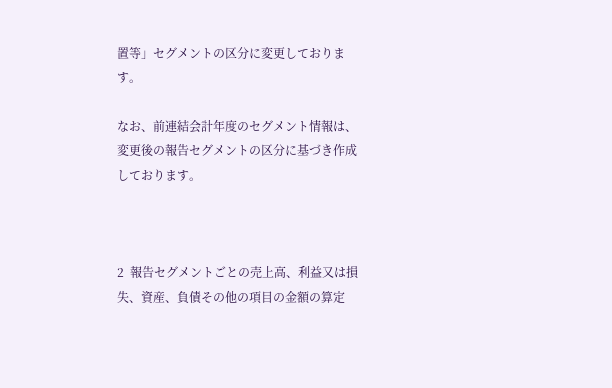置等」セグメントの区分に変更しております。

なお、前連結会計年度のセグメント情報は、変更後の報告セグメントの区分に基づき作成しております。



2  報告セグメントごとの売上高、利益又は損失、資産、負債その他の項目の金額の算定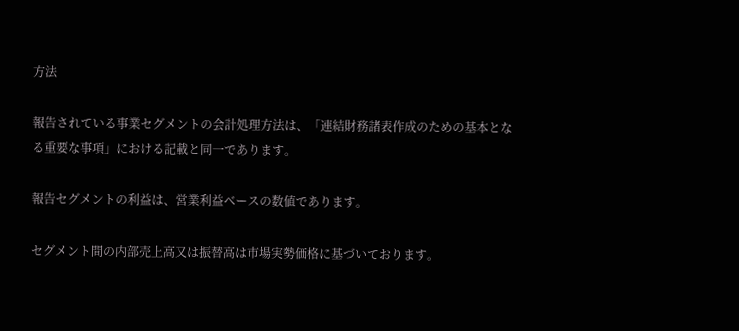方法

報告されている事業セグメントの会計処理方法は、「連結財務諸表作成のための基本となる重要な事項」における記載と同一であります。

報告セグメントの利益は、営業利益ベースの数値であります。

セグメント間の内部売上高又は振替高は市場実勢価格に基づいております。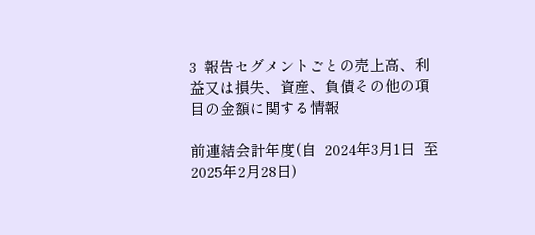3  報告セグメントごとの売上高、利益又は損失、資産、負債その他の項目の金額に関する情報

前連結会計年度(自  2024年3月1日  至  2025年2月28日)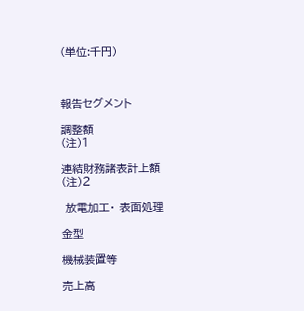(単位:千円)



報告セグメント

調整額
(注)1

連結財務諸表計上額
(注)2

 放電加工・ 表面処理

金型

機械装置等

売上高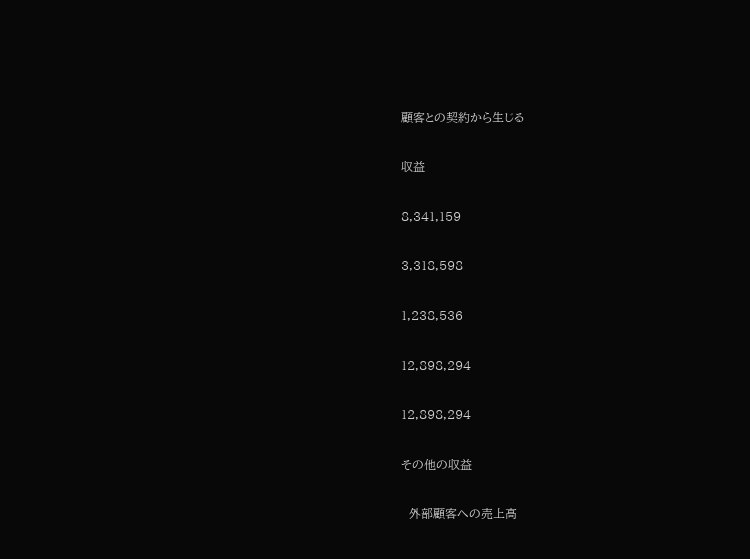顧客との契約から生じる

収益

8,341,159

3,318,598

1,238,536

12,898,294

12,898,294

その他の収益

  外部顧客への売上高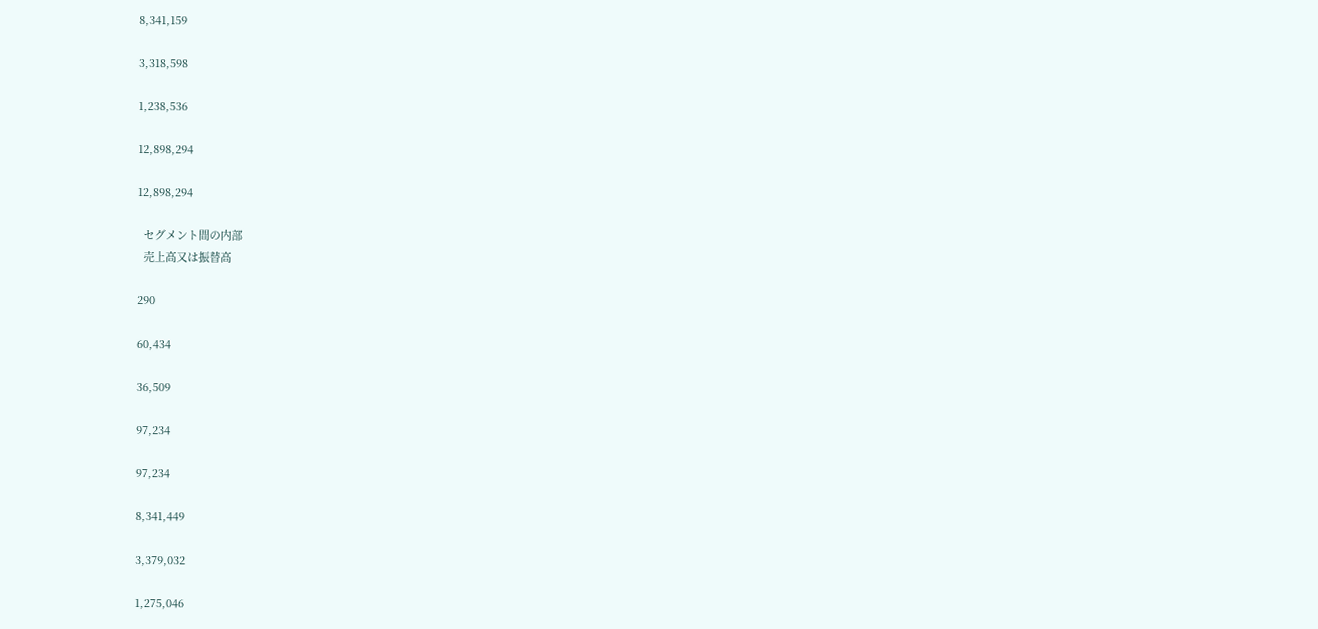8,341,159

3,318,598

1,238,536

12,898,294

12,898,294

  セグメント間の内部
  売上高又は振替高

290

60,434

36,509

97,234

97,234

8,341,449

3,379,032

1,275,046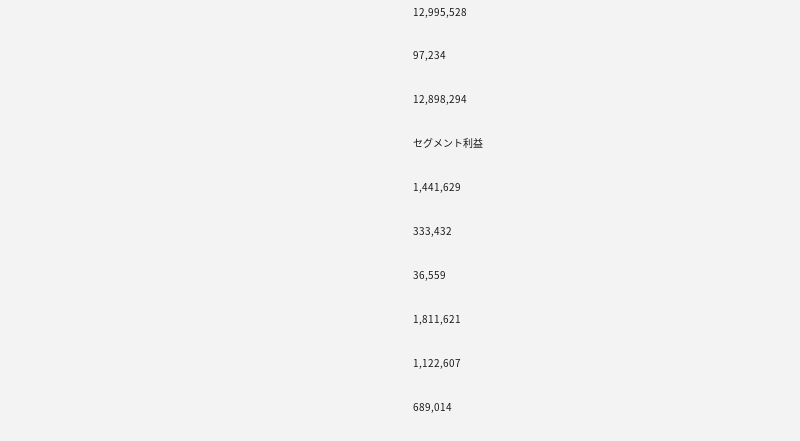12,995,528

97,234

12,898,294

セグメント利益

1,441,629

333,432

36,559

1,811,621

1,122,607

689,014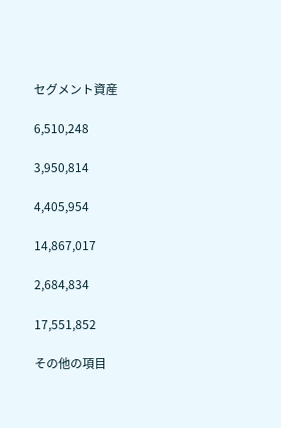セグメント資産

6,510,248

3,950,814

4,405,954

14,867,017

2,684,834

17,551,852

その他の項目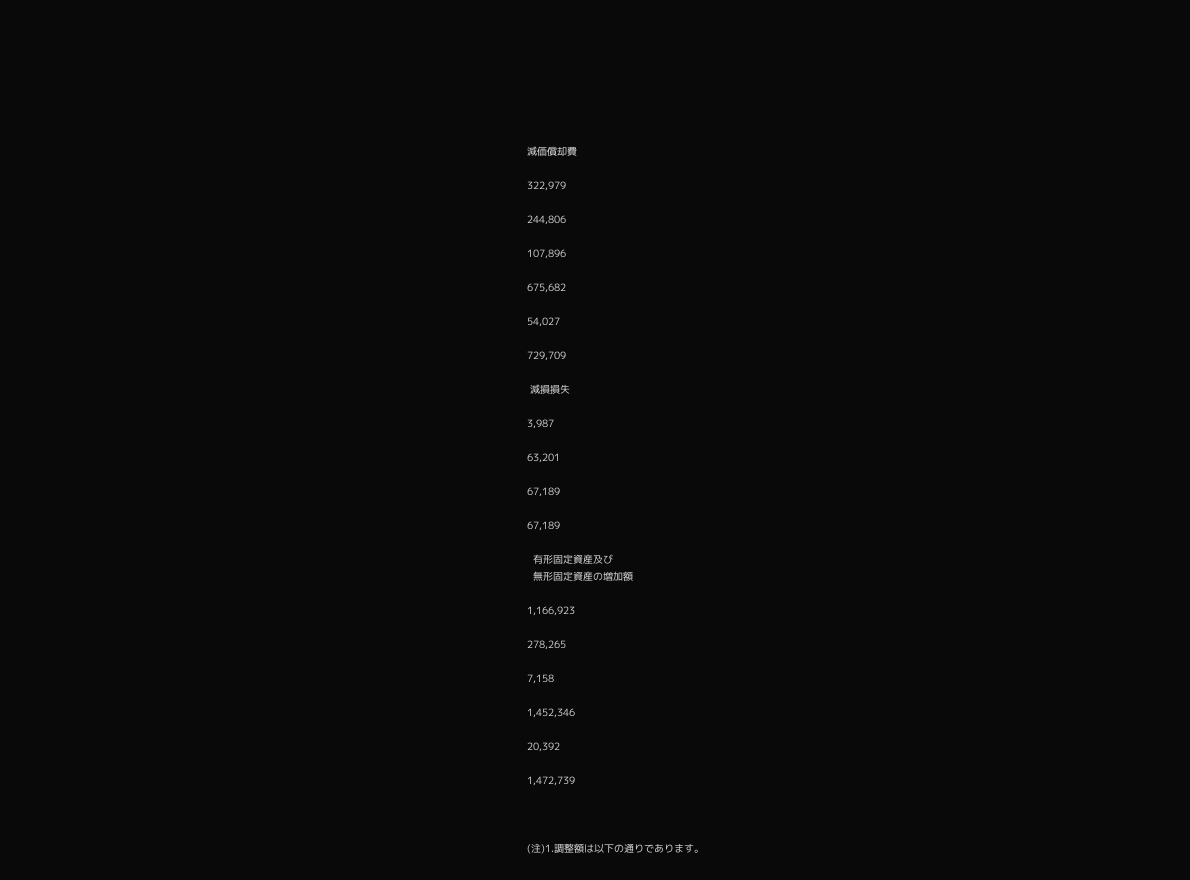減価償却費

322,979

244,806

107,896

675,682

54,027

729,709

 減損損失

3,987

63,201

67,189

67,189

  有形固定資産及び
  無形固定資産の増加額

1,166,923

278,265

7,158

1,452,346

20,392

1,472,739



(注)1.調整額は以下の通りであります。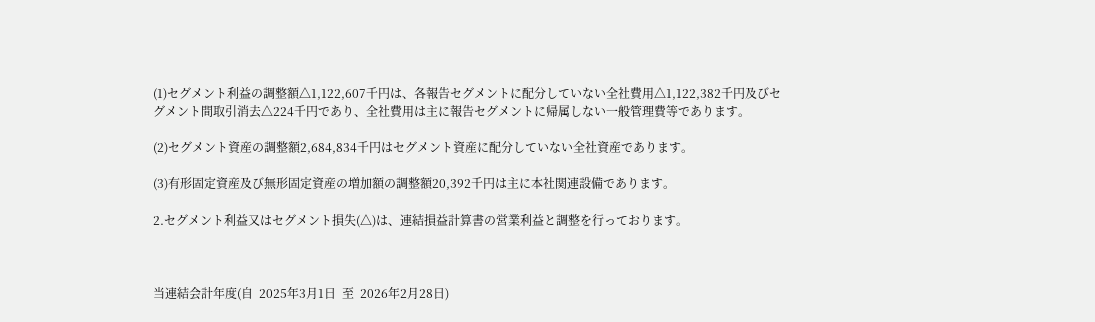(1)セグメント利益の調整額△1,122,607千円は、各報告セグメントに配分していない全社費用△1,122,382千円及びセグメント間取引消去△224千円であり、全社費用は主に報告セグメントに帰属しない一般管理費等であります。

(2)セグメント資産の調整額2,684,834千円はセグメント資産に配分していない全社資産であります。

(3)有形固定資産及び無形固定資産の増加額の調整額20,392千円は主に本社関連設備であります。

2.セグメント利益又はセグメント損失(△)は、連結損益計算書の営業利益と調整を行っております。



当連結会計年度(自  2025年3月1日  至  2026年2月28日)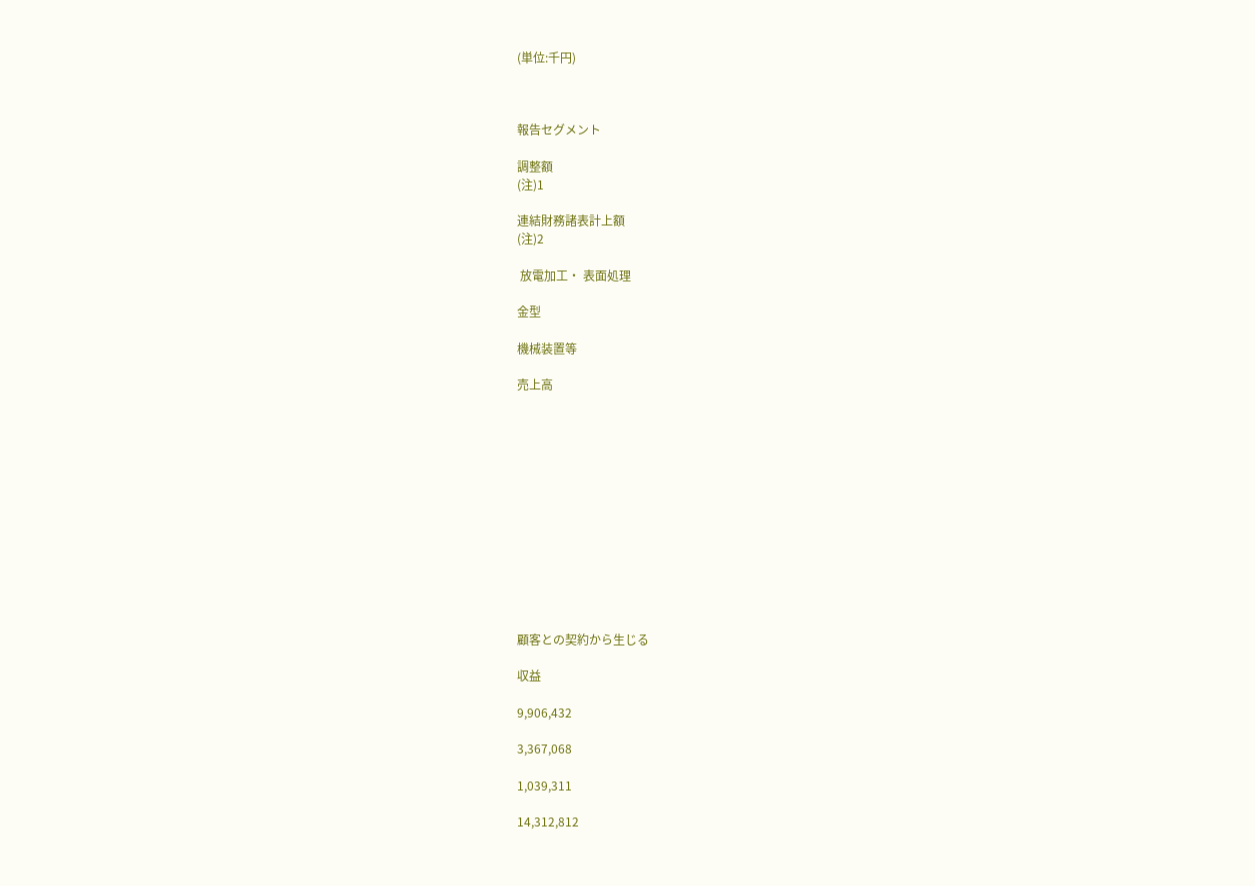(単位:千円)



報告セグメント

調整額
(注)1

連結財務諸表計上額
(注)2

 放電加工・ 表面処理

金型

機械装置等

売上高













顧客との契約から生じる

収益

9,906,432

3,367,068

1,039,311

14,312,812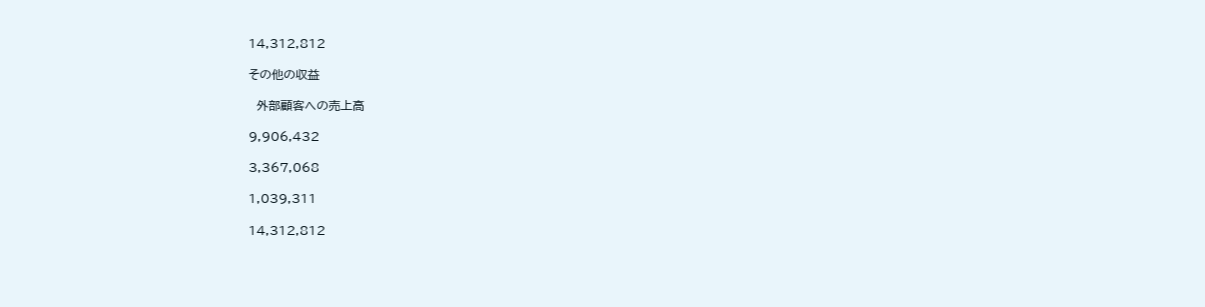14,312,812

その他の収益

  外部顧客への売上高

9,906,432

3,367,068

1,039,311

14,312,812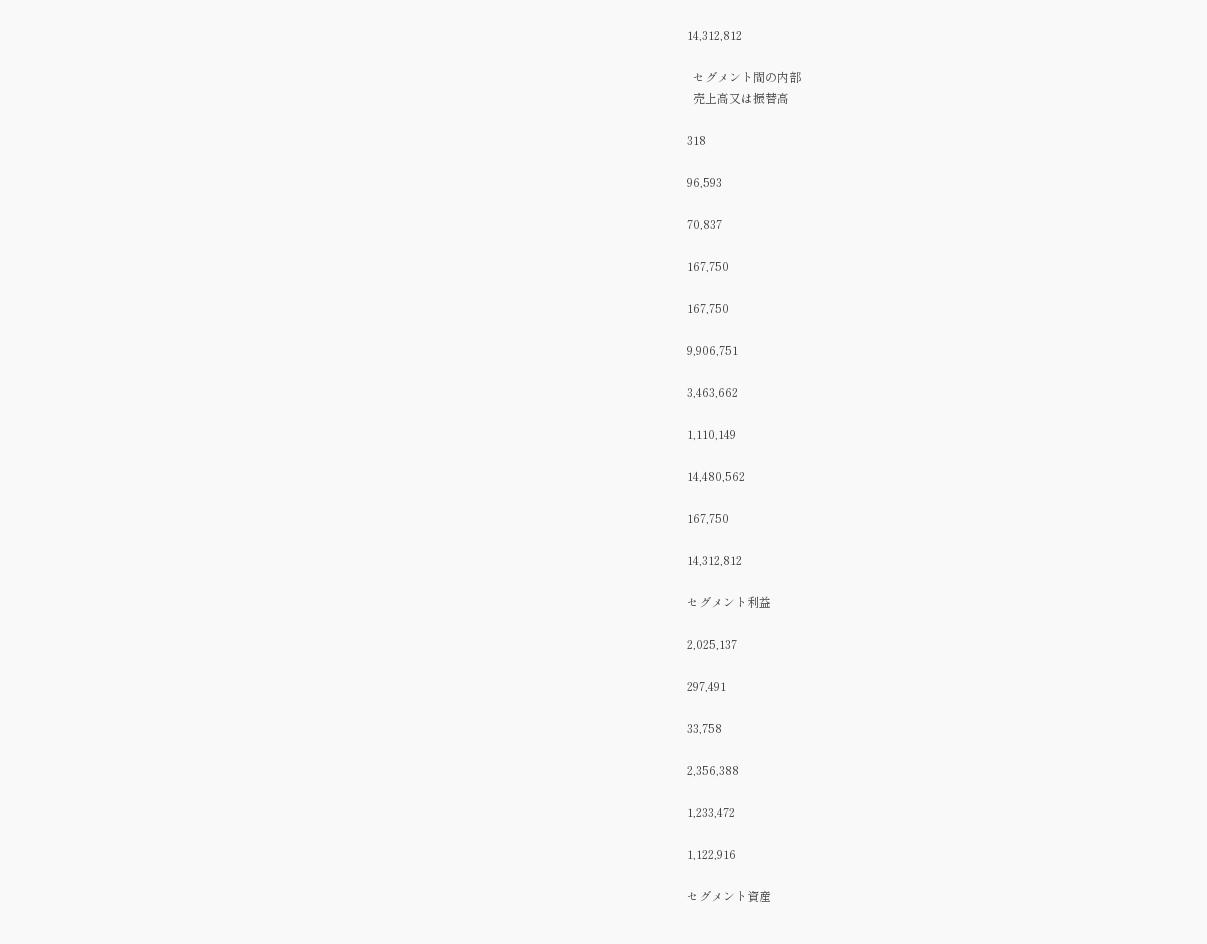14,312,812

  セグメント間の内部
  売上高又は振替高

318

96,593

70,837

167,750

167,750

9,906,751

3,463,662

1,110,149

14,480,562

167,750

14,312,812

セグメント利益

2,025,137

297,491

33,758

2,356,388

1,233,472

1,122,916

セグメント資産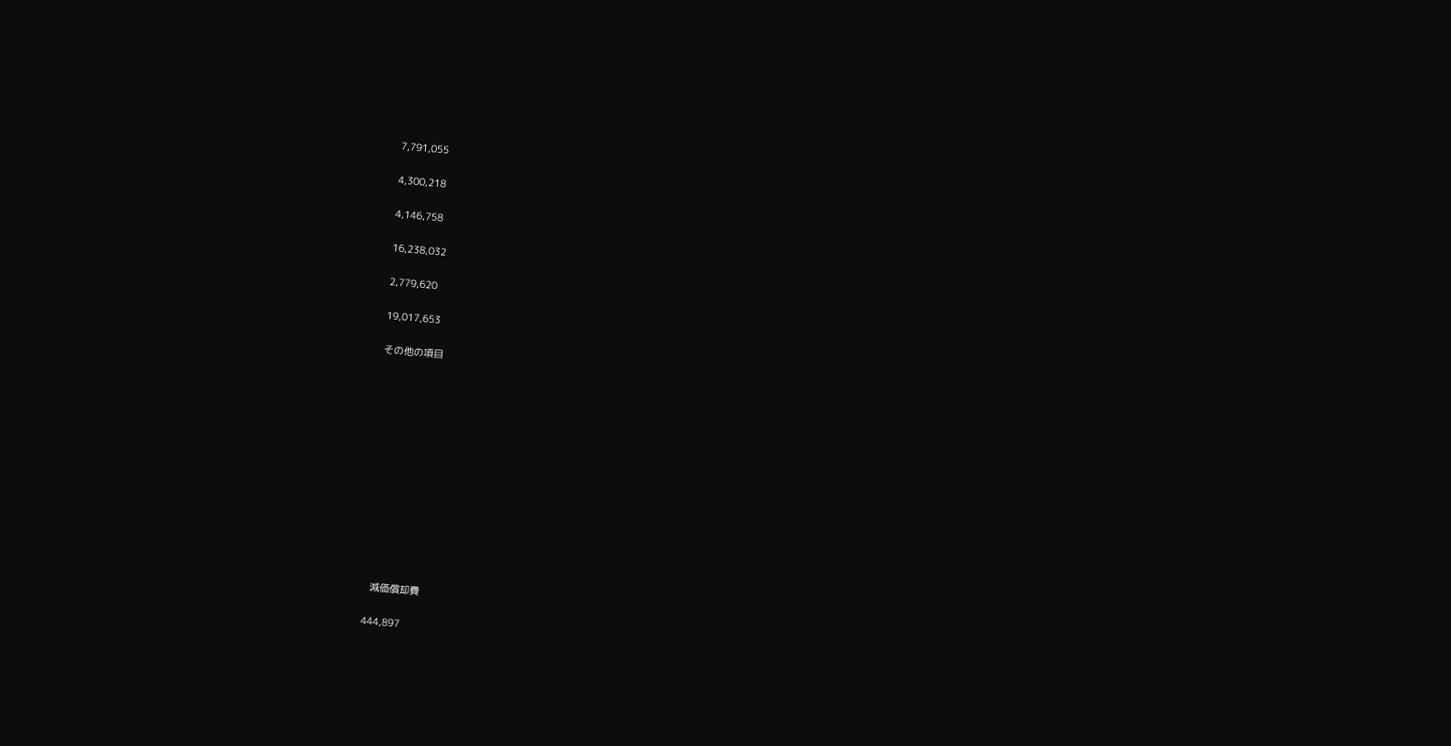7,791,055

4,300,218

4,146,758

16,238,032

2,779,620

19,017,653

その他の項目













  減価償却費

444,897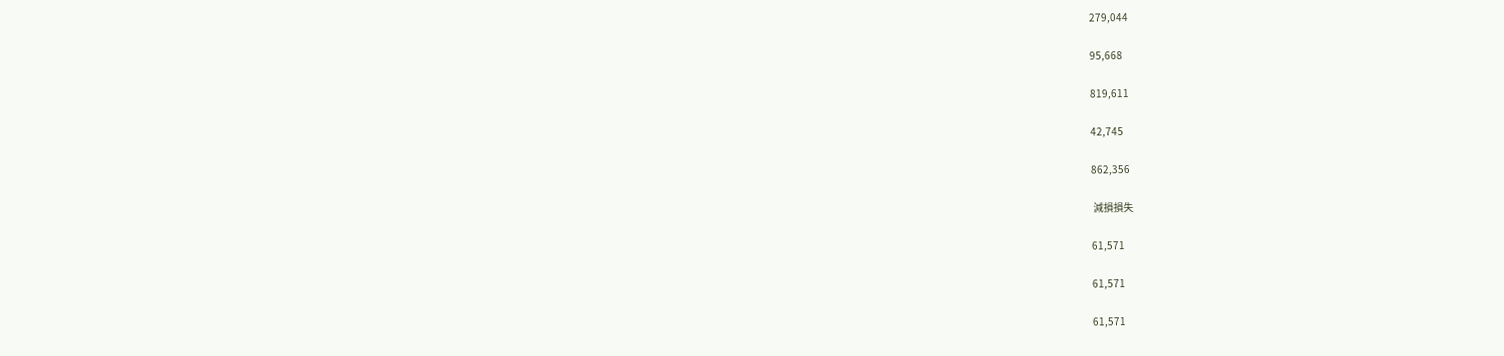279,044

95,668

819,611

42,745

862,356

 減損損失

61,571

61,571

61,571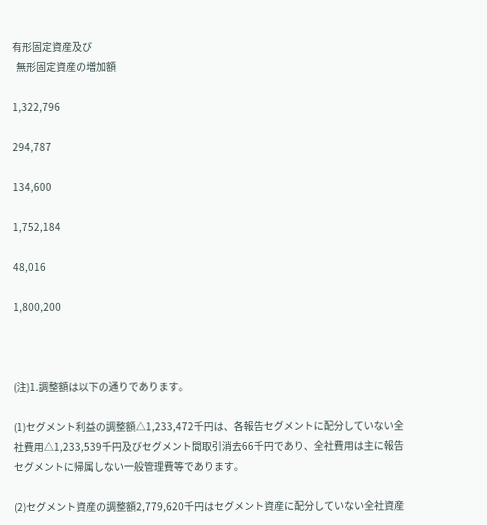有形固定資産及び
  無形固定資産の増加額

1,322,796

294,787

134,600

1,752,184

48,016

1,800,200



(注)1.調整額は以下の通りであります。

(1)セグメント利益の調整額△1,233,472千円は、各報告セグメントに配分していない全社費用△1,233,539千円及びセグメント間取引消去66千円であり、全社費用は主に報告セグメントに帰属しない一般管理費等であります。

(2)セグメント資産の調整額2,779,620千円はセグメント資産に配分していない全社資産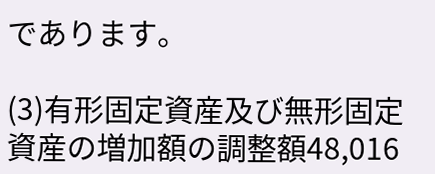であります。

(3)有形固定資産及び無形固定資産の増加額の調整額48,016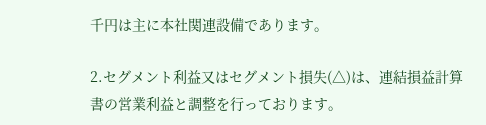千円は主に本社関連設備であります。

2.セグメント利益又はセグメント損失(△)は、連結損益計算書の営業利益と調整を行っております。